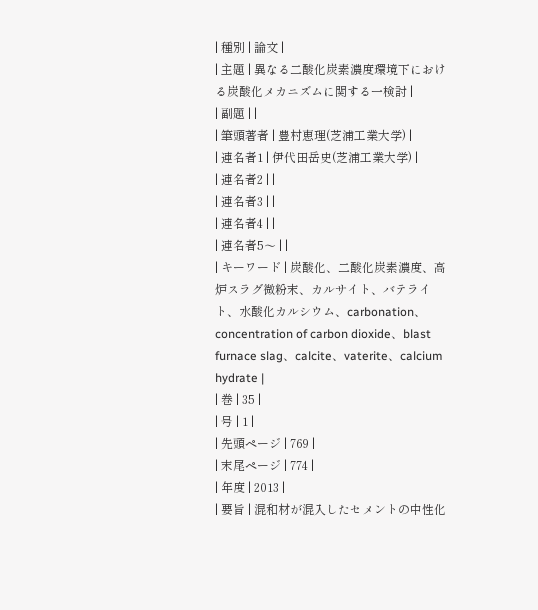| 種別 | 論文 |
| 主題 | 異なる二酸化炭素濃度環境下における炭酸化メカニズムに関する一検討 |
| 副題 | |
| 筆頭著者 | 豊村恵理(芝浦工業大学) |
| 連名者1 | 伊代田岳史(芝浦工業大学) |
| 連名者2 | |
| 連名者3 | |
| 連名者4 | |
| 連名者5〜 | |
| キーワード | 炭酸化、二酸化炭素濃度、高炉スラグ微粉末、カルサイト、バテライト、水酸化カルシウム、carbonation、concentration of carbon dioxide、blast furnace slag、calcite、vaterite、calcium hydrate |
| 巻 | 35 |
| 号 | 1 |
| 先頭ページ | 769 |
| 末尾ページ | 774 |
| 年度 | 2013 |
| 要旨 | 混和材が混入したセメントの中性化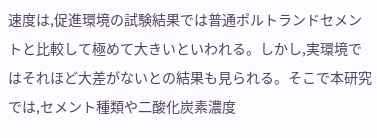速度は,促進環境の試験結果では普通ポルトランドセメントと比較して極めて大きいといわれる。しかし,実環境ではそれほど大差がないとの結果も見られる。そこで本研究では,セメント種類や二酸化炭素濃度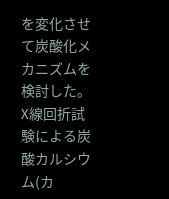を変化させて炭酸化メカニズムを検討した。X線回折試験による炭酸カルシウム(カ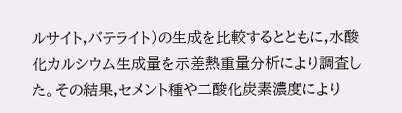ルサイト,バテライト)の生成を比較するとともに,水酸化カルシウム生成量を示差熱重量分析により調査した。その結果,セメント種や二酸化炭素濃度により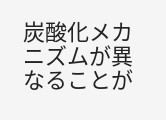炭酸化メカニズムが異なることが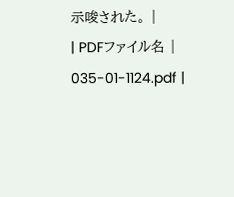示唆された。 |
| PDFファイル名 | 035-01-1124.pdf |